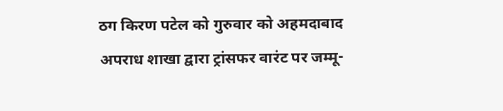ठग किरण पटेल को गुरुवार को अहमदाबाद अपराध शाखा द्वारा ट्रांसफर वारंट पर जम्मू-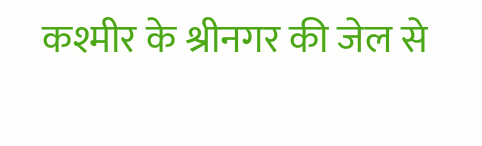कश्मीर के श्रीनगर की जेल से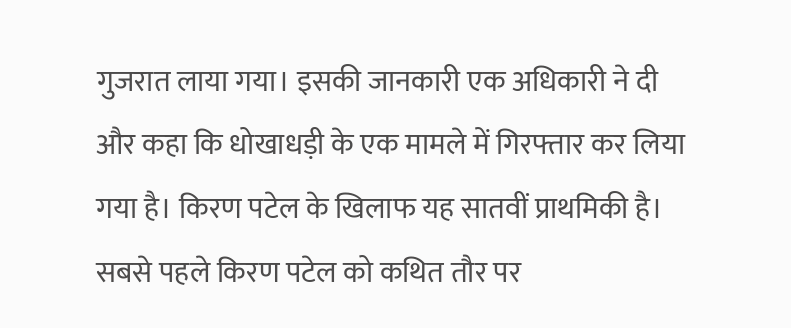गुजरात लाया गया। इसकी जानकारी एक अधिकारी ने दी और कहा कि धोखाधड़ी के एक मामले में गिरफ्तार कर लिया गया है। किरण पटेल के खिलाफ यह सातवीं प्राथमिकी है।
सबसे पहले किरण पटेल को कथित तौर पर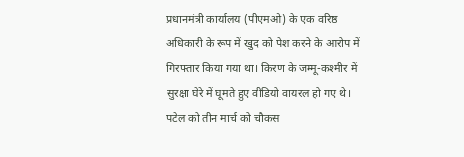प्रधानमंत्री कार्यालय (पीएमओ) के एक वरिष्ठ अधिकारी के रूप में खुद को पेश करने के आरोप में गिरफ्तार किया गया था। किरण के जम्मू-कश्मीर में सुरक्षा घेरे में घूमते हुए वीडियो वायरल हो गए थे। पटेल को तीन मार्च को चौकस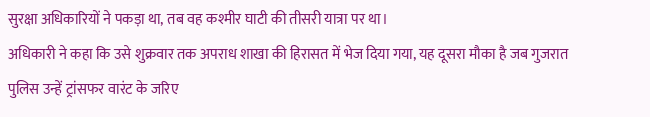सुरक्षा अधिकारियों ने पकड़ा था, तब वह कश्मीर घाटी की तीसरी यात्रा पर था।
अधिकारी ने कहा कि उसे शुक्रवार तक अपराध शाखा की हिरासत में भेज दिया गया, यह दूसरा मौका है जब गुजरात पुलिस उन्हें ट्रांसफर वारंट के जरिए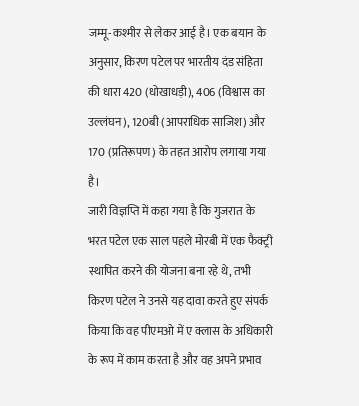जम्मू-कश्मीर से लेकर आई है। एक बयान के अनुसार, किरण पटेल पर भारतीय दंड संहिता की धारा 420 (धोखाधड़ी), 406 (विश्वास का उल्लंघन), 120बी (आपराधिक साजिश) और 170 (प्रतिरूपण) के तहत आरोप लगाया गया है।
जारी विज्ञप्ति में कहा गया है कि गुजरात के भरत पटेल एक साल पहले मोरबी में एक फैक्ट्री स्थापित करने की योजना बना रहे थे, तभी किरण पटेल ने उनसे यह दावा करते हुए संपर्क किया कि वह पीएमओ में ए क्लास के अधिकारी के रूप में काम करता है और वह अपने प्रभाव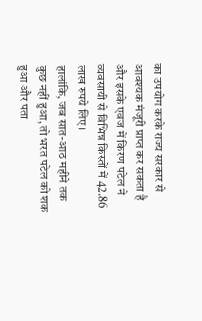का उपयोग करके राज्य सरकार से आवश्यक मंजूरी प्राप्त कर सकता है और इसके एवज में किरण पटेल ने व्यवसायी से विभिन्न किस्तों में 42.86 लाख रुपये लिए।
हालांकि, जब सात-आठ महीने तक कुछ नहीं हुआ, तो भरत पटेल को शक हुआ और पता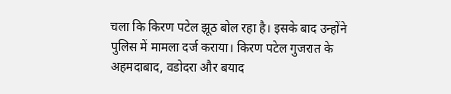चला कि किरण पटेल झूठ बोल रहा है। इसके बाद उन्होंने पुलिस में मामला दर्ज कराया। किरण पटेल गुजरात के अहमदाबाद, वडोदरा और बयाद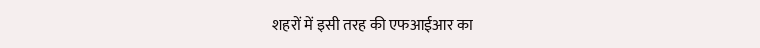शहरों में इसी तरह की एफआईआर का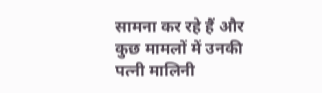सामना कर रहे हैं और कुछ मामलों में उनकी पत्नी मालिनी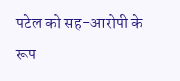पटेल को सह-आरोपी के रूप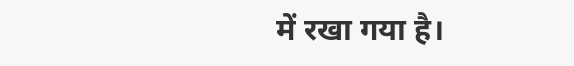में रखा गया है।